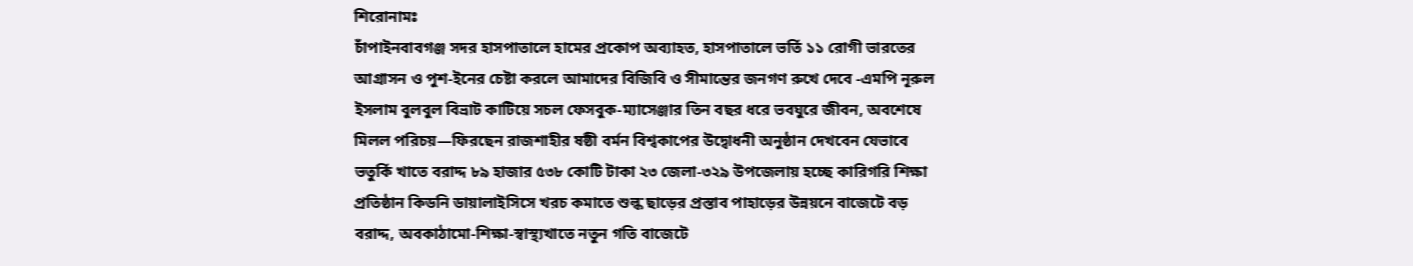শিরোনামঃ
চাঁপাইনবাবগঞ্জ সদর হাসপাতালে হামের প্রকোপ অব্যাহত, হাসপাতালে ভর্তি ১১ রোগী ভারতের আগ্রাসন ও পুশ-ইনের চেষ্টা করলে আমাদের বিজিবি ও সীমান্তের জনগণ রুখে দেবে -এমপি নূরুল ইসলাম বুলবুল বিভ্রাট কাটিয়ে সচল ফেসবুক-ম্যাসেঞ্জার তিন বছর ধরে ভবঘুরে জীবন, অবশেষে মিলল পরিচয়—ফিরছেন রাজশাহীর ষষ্ঠী বর্মন বিশ্বকাপের উদ্বোধনী অনুষ্ঠান দেখবেন যেভাবে ভতুর্কি খাতে বরাদ্দ ৮৯ হাজার ৫৩৮ কোটি টাকা ২৩ জেলা-৩২৯ উপজেলায় হচ্ছে কারিগরি শিক্ষা প্রতিষ্ঠান কিডনি ডায়ালাইসিসে খরচ কমাতে শুল্ক ছাড়ের প্রস্তাব পাহাড়ের উন্নয়নে বাজেটে বড় বরাদ্দ, অবকাঠামো-শিক্ষা-স্বাস্থ্যখাতে নতুন গতি বাজেটে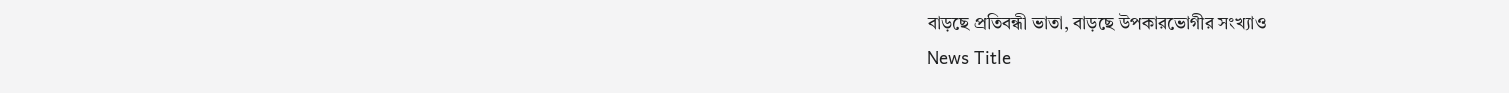বাড়ছে প্রতিবন্ধী ভাতা, বাড়ছে উপকারভোগীর সংখ্যাও
News Title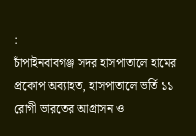:
চাঁপাইনবাবগঞ্জ সদর হাসপাতালে হামের প্রকোপ অব্যাহত, হাসপাতালে ভর্তি ১১ রোগী ভারতের আগ্রাসন ও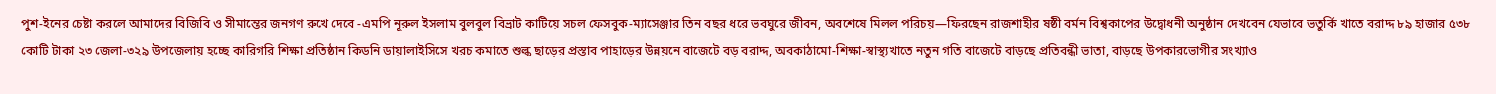পুশ-ইনের চেষ্টা করলে আমাদের বিজিবি ও সীমান্তের জনগণ রুখে দেবে -এমপি নূরুল ইসলাম বুলবুল বিভ্রাট কাটিয়ে সচল ফেসবুক-ম্যাসেঞ্জার তিন বছর ধরে ভবঘুরে জীবন, অবশেষে মিলল পরিচয়—ফিরছেন রাজশাহীর ষষ্ঠী বর্মন বিশ্বকাপের উদ্বোধনী অনুষ্ঠান দেখবেন যেভাবে ভতুর্কি খাতে বরাদ্দ ৮৯ হাজার ৫৩৮ কোটি টাকা ২৩ জেলা-৩২৯ উপজেলায় হচ্ছে কারিগরি শিক্ষা প্রতিষ্ঠান কিডনি ডায়ালাইসিসে খরচ কমাতে শুল্ক ছাড়ের প্রস্তাব পাহাড়ের উন্নয়নে বাজেটে বড় বরাদ্দ, অবকাঠামো-শিক্ষা-স্বাস্থ্যখাতে নতুন গতি বাজেটে বাড়ছে প্রতিবন্ধী ভাতা, বাড়ছে উপকারভোগীর সংখ্যাও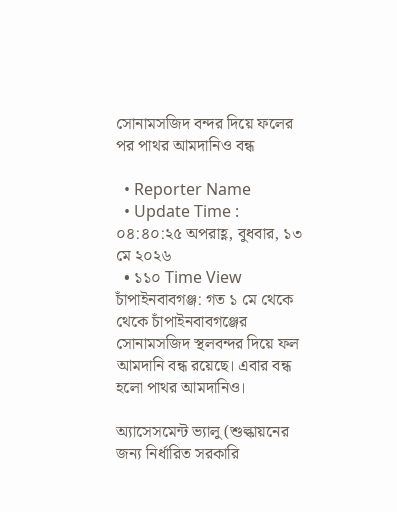সোনামসজিদ বন্দর দিয়ে ফলের পর পাথর আমদানিও বন্ধ

  • Reporter Name
  • Update Time : ০৪:৪০:২৫ অপরাহ্ণ, বুধবার, ১৩ মে ২০২৬
  • ১১০ Time View
চাঁপাইনবাবগঞ্জ: গত ১ মে থেকে থেকে চাঁপাইনবাবগঞ্জের সোনামসজিদ স্থলবন্দর দিয়ে ফল আমদানি বন্ধ রয়েছে। এবার বন্ধ হলো পাথর আমদানিও।

অ্যাসেসমেন্ট ভ্যালু (শুল্কায়নের জন্য নির্ধারিত সরকারি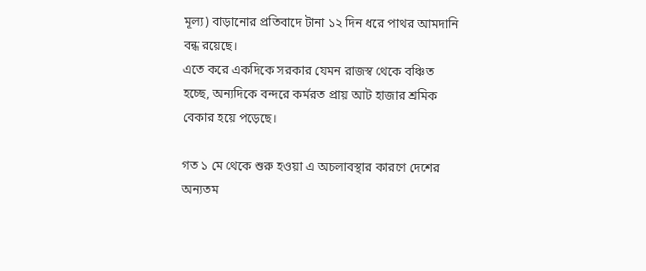মূল্য) বাড়ানোর প্রতিবাদে টানা ১২ দিন ধরে পাথর আমদানি বন্ধ রয়েছে।
এতে করে একদিকে সরকার যেমন রাজস্ব থেকে বঞ্চিত হচ্ছে, অন্যদিকে বন্দরে কর্মরত প্রায় আট হাজার শ্রমিক বেকার হয়ে পড়েছে।

গত ১ মে থেকে শুরু হওয়া এ অচলাবস্থার কারণে দেশের অন্যতম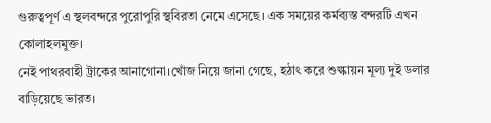গুরুত্বপূর্ণ এ স্থলবন্দরে পুরোপুরি স্থবিরতা নেমে এসেছে। এক সময়ের কর্মব্যস্ত বন্দরটি এখন কোলাহলমুক্ত।
নেই পাথরবাহী ট্রাকের আনাগোনা।খোঁজ নিয়ে জানা গেছে, হঠাৎ করে শুল্কায়ন মূল্য দুই ডলার বাড়িয়েছে ভারত।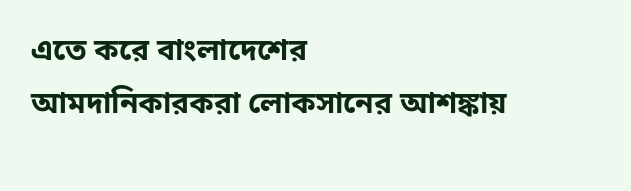এতে করে বাংলাদেশের আমদানিকারকরা লোকসানের আশঙ্কায়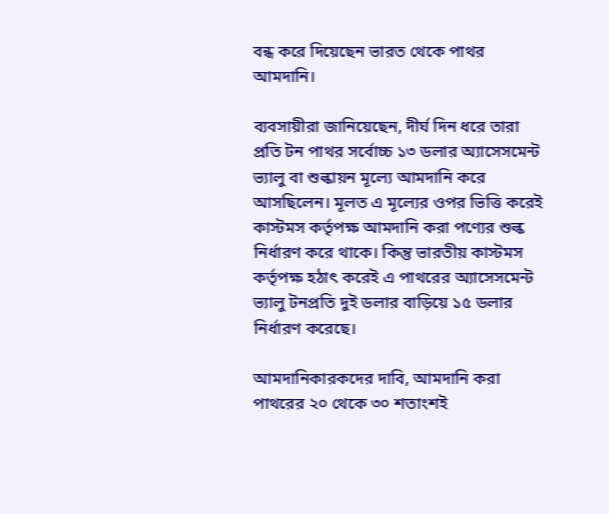বন্ধ করে দিয়েছেন ভারত থেকে পাথর আমদানি।

ব্যবসায়ীরা জানিয়েছেন, দীর্ঘ দিন ধরে তারা প্রতি টন পাথর সর্বোচ্চ ১৩ ডলার অ্যাসেসমেন্ট ভ্যালু বা শুল্কায়ন মূল্যে আমদানি করে আসছিলেন। মূলত এ মূল্যের ওপর ভিত্তি করেই কাস্টমস কর্তৃপক্ষ আমদানি করা পণ্যের শুল্ক নির্ধারণ করে থাকে। কিন্তু ভারতীয় কাস্টমস কর্তৃপক্ষ হঠাৎ করেই এ পাথরের অ্যাসেসমেন্ট ভ্যালু টনপ্রতি দুই ডলার বাড়িয়ে ১৫ ডলার নির্ধারণ করেছে।

আমদানিকারকদের দাবি, আমদানি করা পাথরের ২০ থেকে ৩০ শতাংশই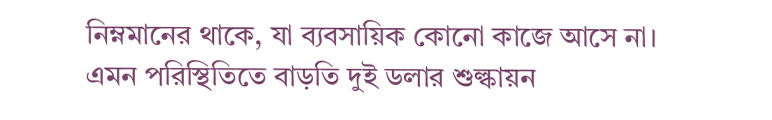নিম্নমানের থাকে, যা ব্যবসায়িক কোনো কাজে আসে না। এমন পরিস্থিতিতে বাড়তি দুই ডলার শুল্কায়ন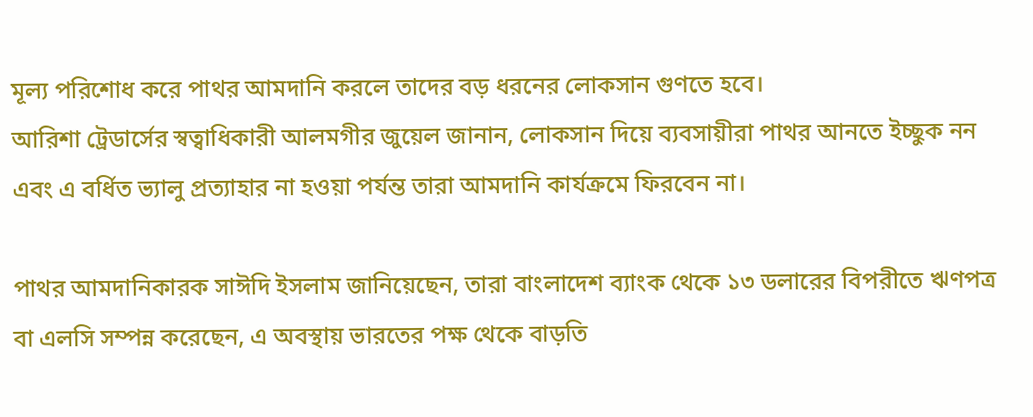মূল্য পরিশোধ করে পাথর আমদানি করলে তাদের বড় ধরনের লোকসান গুণতে হবে।
আরিশা ট্রেডার্সের স্বত্বাধিকারী আলমগীর জুয়েল জানান, লোকসান দিয়ে ব্যবসায়ীরা পাথর আনতে ইচ্ছুক নন এবং এ বর্ধিত ভ্যালু প্রত্যাহার না হওয়া পর্যন্ত তারা আমদানি কার্যক্রমে ফিরবেন না।

পাথর আমদানিকারক সাঈদি ইসলাম জানিয়েছেন, তারা বাংলাদেশ ব্যাংক থেকে ১৩ ডলারের বিপরীতে ঋণপত্র বা এলসি সম্পন্ন করেছেন, এ অবস্থায় ভারতের পক্ষ থেকে বাড়তি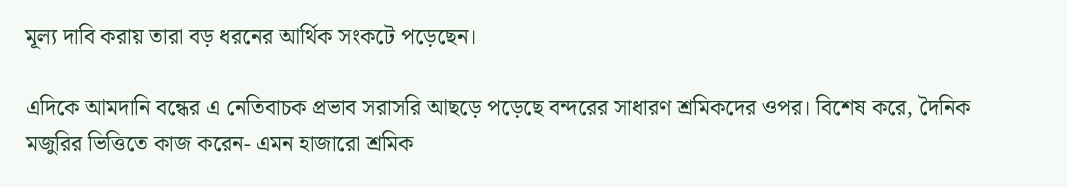মূল্য দাবি করায় তারা বড় ধরনের আর্থিক সংকটে পড়েছেন।

এদিকে আমদানি বন্ধের এ নেতিবাচক প্রভাব সরাসরি আছড়ে পড়েছে বন্দরের সাধারণ শ্রমিকদের ওপর। বিশেষ করে, দৈনিক মজুরির ভিত্তিতে কাজ করেন- এমন হাজারো শ্রমিক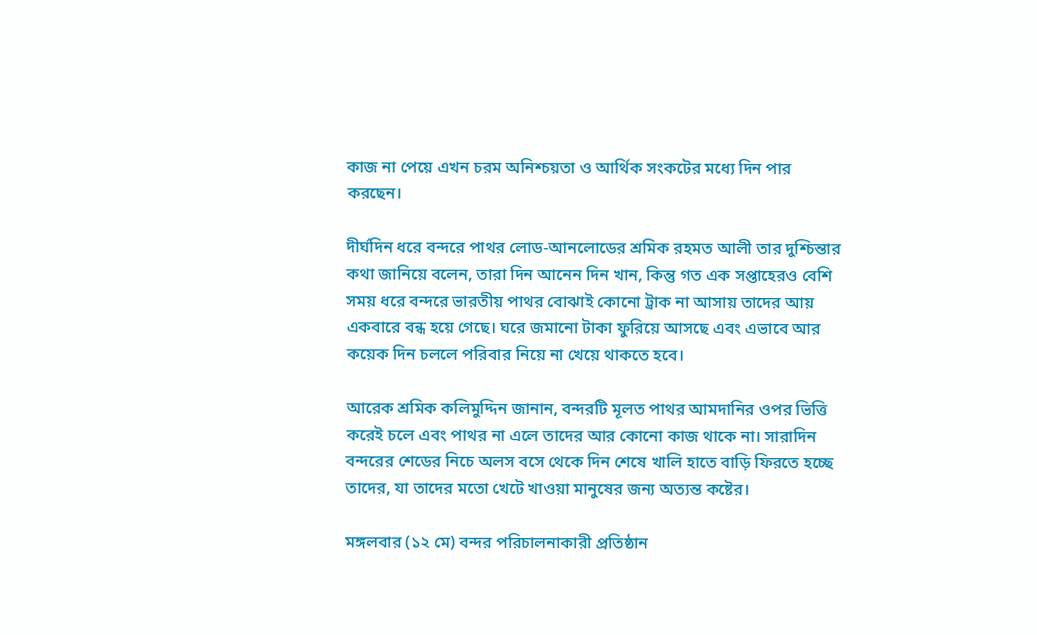কাজ না পেয়ে এখন চরম অনিশ্চয়তা ও আর্থিক সংকটের মধ্যে দিন পার করছেন।

দীর্ঘদিন ধরে বন্দরে পাথর লোড-আনলোডের শ্রমিক রহমত আলী তার দুশ্চিন্তার কথা জানিয়ে বলেন, তারা দিন আনেন দিন খান, কিন্তু গত এক সপ্তাহেরও বেশি সময় ধরে বন্দরে ভারতীয় পাথর বোঝাই কোনো ট্রাক না আসায় তাদের আয় একবারে বন্ধ হয়ে গেছে। ঘরে জমানো টাকা ফুরিয়ে আসছে এবং এভাবে আর কয়েক দিন চললে পরিবার নিয়ে না খেয়ে থাকতে হবে।

আরেক শ্রমিক কলিমুদ্দিন জানান, বন্দরটি মূলত পাথর আমদানির ওপর ভিত্তি করেই চলে এবং পাথর না এলে তাদের আর কোনো কাজ থাকে না। সারাদিন বন্দরের শেডের নিচে অলস বসে থেকে দিন শেষে খালি হাতে বাড়ি ফিরতে হচ্ছে তাদের, যা তাদের মতো খেটে খাওয়া মানুষের জন্য অত্যন্ত কষ্টের।

মঙ্গলবার (১২ মে) বন্দর পরিচালনাকারী প্রতিষ্ঠান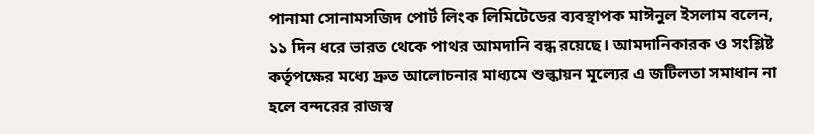পানামা সোনামসজিদ পোর্ট লিংক লিমিটেডের ব্যবস্থাপক মাঈনুল ইসলাম বলেন, ১১ দিন ধরে ভারত থেকে পাথর আমদানি বন্ধ রয়েছে। আমদানিকারক ও সংশ্লিষ্ট কর্তৃপক্ষের মধ্যে দ্রুত আলোচনার মাধ্যমে শুল্কায়ন মূল্যের এ জটিলতা সমাধান না হলে বন্দরের রাজস্ব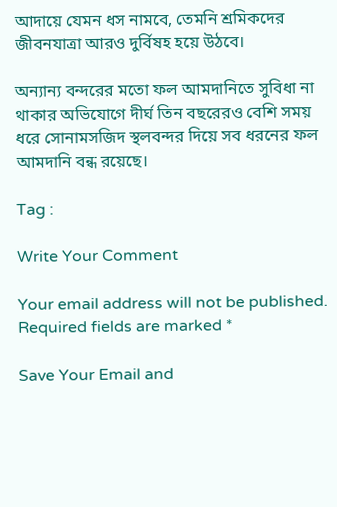আদায়ে যেমন ধস নামবে, তেমনি শ্রমিকদের জীবনযাত্রা আরও দুর্বিষহ হয়ে উঠবে।

অন্যান্য বন্দরের মতো ফল আমদানিতে সুবিধা না থাকার অভিযোগে দীর্ঘ তিন বছরেরও বেশি সময় ধরে সোনামসজিদ স্থলবন্দর দিয়ে সব ধরনের ফল আমদানি বন্ধ রয়েছে।

Tag :

Write Your Comment

Your email address will not be published. Required fields are marked *

Save Your Email and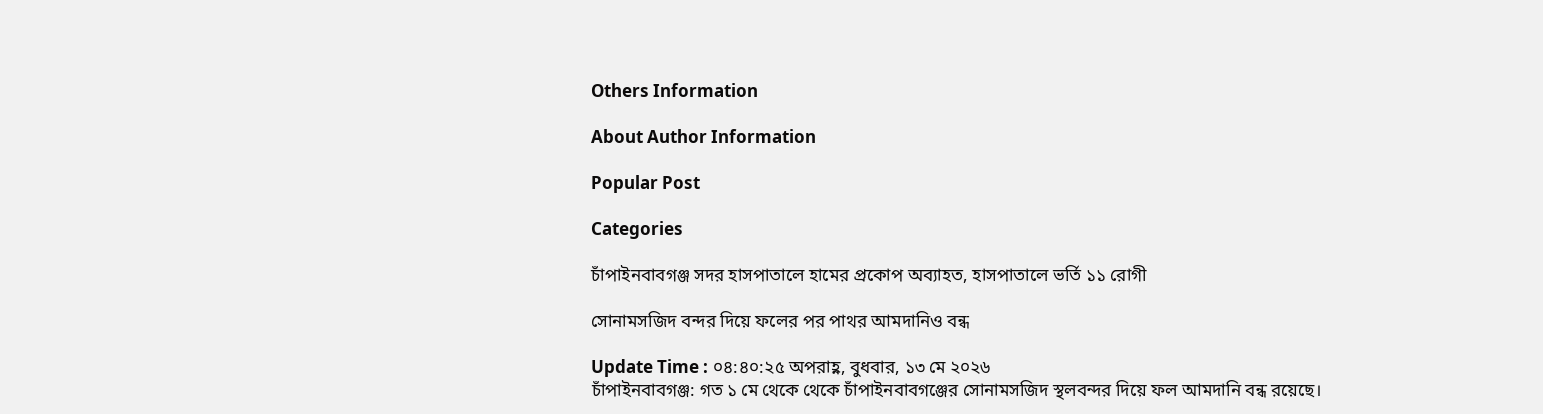Others Information

About Author Information

Popular Post

Categories

চাঁপাইনবাবগঞ্জ সদর হাসপাতালে হামের প্রকোপ অব্যাহত, হাসপাতালে ভর্তি ১১ রোগী

সোনামসজিদ বন্দর দিয়ে ফলের পর পাথর আমদানিও বন্ধ

Update Time : ০৪:৪০:২৫ অপরাহ্ণ, বুধবার, ১৩ মে ২০২৬
চাঁপাইনবাবগঞ্জ: গত ১ মে থেকে থেকে চাঁপাইনবাবগঞ্জের সোনামসজিদ স্থলবন্দর দিয়ে ফল আমদানি বন্ধ রয়েছে।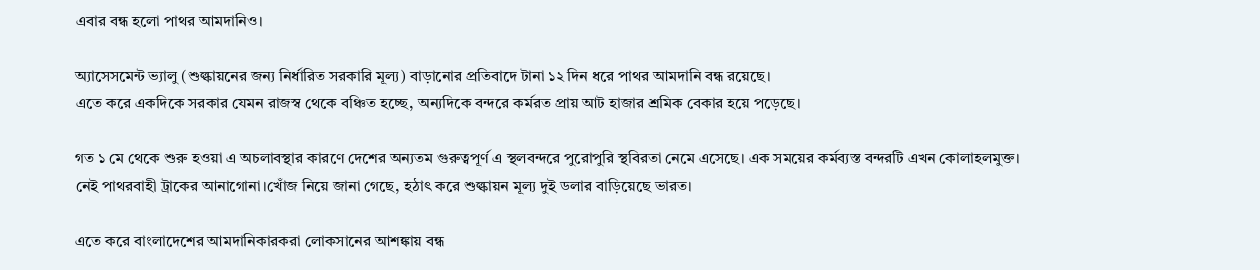এবার বন্ধ হলো পাথর আমদানিও।

অ্যাসেসমেন্ট ভ্যালু (শুল্কায়নের জন্য নির্ধারিত সরকারি মূল্য) বাড়ানোর প্রতিবাদে টানা ১২ দিন ধরে পাথর আমদানি বন্ধ রয়েছে।
এতে করে একদিকে সরকার যেমন রাজস্ব থেকে বঞ্চিত হচ্ছে, অন্যদিকে বন্দরে কর্মরত প্রায় আট হাজার শ্রমিক বেকার হয়ে পড়েছে।

গত ১ মে থেকে শুরু হওয়া এ অচলাবস্থার কারণে দেশের অন্যতম গুরুত্বপূর্ণ এ স্থলবন্দরে পুরোপুরি স্থবিরতা নেমে এসেছে। এক সময়ের কর্মব্যস্ত বন্দরটি এখন কোলাহলমুক্ত।
নেই পাথরবাহী ট্রাকের আনাগোনা।খোঁজ নিয়ে জানা গেছে, হঠাৎ করে শুল্কায়ন মূল্য দুই ডলার বাড়িয়েছে ভারত।

এতে করে বাংলাদেশের আমদানিকারকরা লোকসানের আশঙ্কায় বন্ধ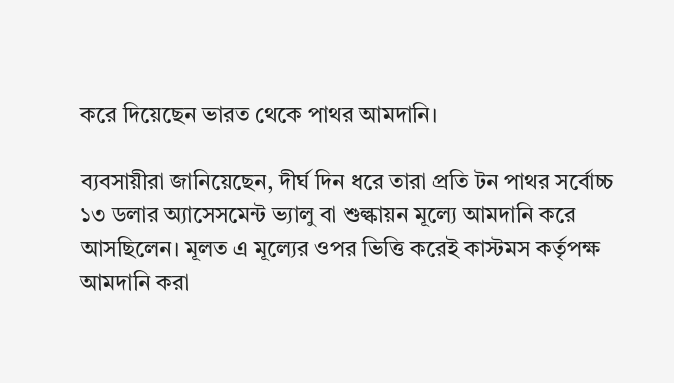করে দিয়েছেন ভারত থেকে পাথর আমদানি।

ব্যবসায়ীরা জানিয়েছেন, দীর্ঘ দিন ধরে তারা প্রতি টন পাথর সর্বোচ্চ ১৩ ডলার অ্যাসেসমেন্ট ভ্যালু বা শুল্কায়ন মূল্যে আমদানি করে আসছিলেন। মূলত এ মূল্যের ওপর ভিত্তি করেই কাস্টমস কর্তৃপক্ষ আমদানি করা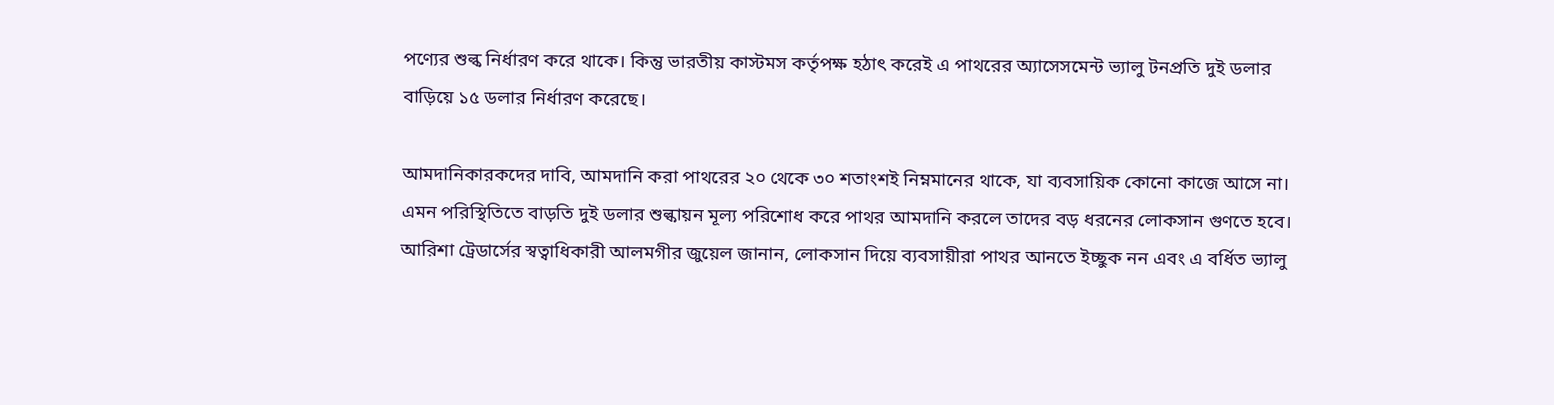পণ্যের শুল্ক নির্ধারণ করে থাকে। কিন্তু ভারতীয় কাস্টমস কর্তৃপক্ষ হঠাৎ করেই এ পাথরের অ্যাসেসমেন্ট ভ্যালু টনপ্রতি দুই ডলার বাড়িয়ে ১৫ ডলার নির্ধারণ করেছে।

আমদানিকারকদের দাবি, আমদানি করা পাথরের ২০ থেকে ৩০ শতাংশই নিম্নমানের থাকে, যা ব্যবসায়িক কোনো কাজে আসে না। এমন পরিস্থিতিতে বাড়তি দুই ডলার শুল্কায়ন মূল্য পরিশোধ করে পাথর আমদানি করলে তাদের বড় ধরনের লোকসান গুণতে হবে।
আরিশা ট্রেডার্সের স্বত্বাধিকারী আলমগীর জুয়েল জানান, লোকসান দিয়ে ব্যবসায়ীরা পাথর আনতে ইচ্ছুক নন এবং এ বর্ধিত ভ্যালু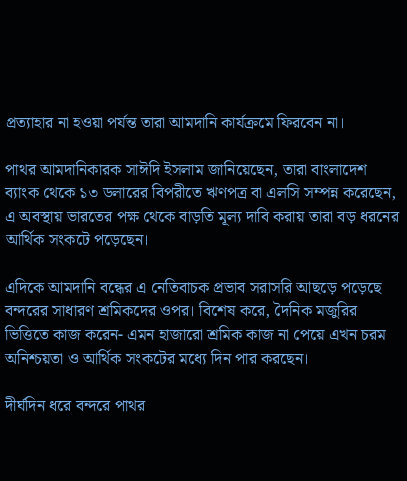প্রত্যাহার না হওয়া পর্যন্ত তারা আমদানি কার্যক্রমে ফিরবেন না।

পাথর আমদানিকারক সাঈদি ইসলাম জানিয়েছেন, তারা বাংলাদেশ ব্যাংক থেকে ১৩ ডলারের বিপরীতে ঋণপত্র বা এলসি সম্পন্ন করেছেন, এ অবস্থায় ভারতের পক্ষ থেকে বাড়তি মূল্য দাবি করায় তারা বড় ধরনের আর্থিক সংকটে পড়েছেন।

এদিকে আমদানি বন্ধের এ নেতিবাচক প্রভাব সরাসরি আছড়ে পড়েছে বন্দরের সাধারণ শ্রমিকদের ওপর। বিশেষ করে, দৈনিক মজুরির ভিত্তিতে কাজ করেন- এমন হাজারো শ্রমিক কাজ না পেয়ে এখন চরম অনিশ্চয়তা ও আর্থিক সংকটের মধ্যে দিন পার করছেন।

দীর্ঘদিন ধরে বন্দরে পাথর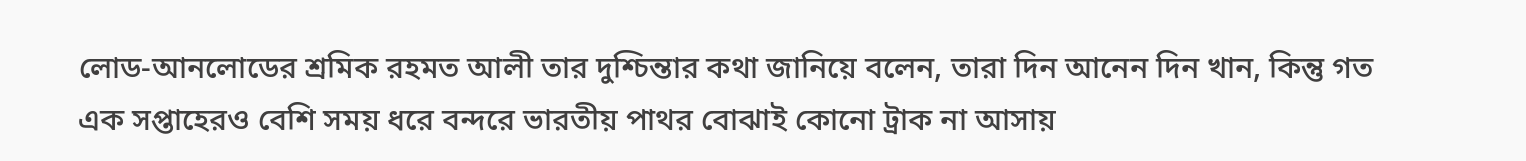লোড-আনলোডের শ্রমিক রহমত আলী তার দুশ্চিন্তার কথা জানিয়ে বলেন, তারা দিন আনেন দিন খান, কিন্তু গত এক সপ্তাহেরও বেশি সময় ধরে বন্দরে ভারতীয় পাথর বোঝাই কোনো ট্রাক না আসায়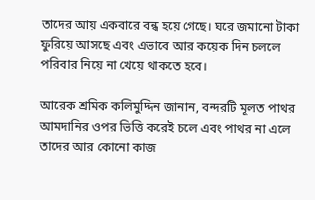তাদের আয় একবারে বন্ধ হয়ে গেছে। ঘরে জমানো টাকা ফুরিয়ে আসছে এবং এভাবে আর কয়েক দিন চললে পরিবার নিয়ে না খেয়ে থাকতে হবে।

আরেক শ্রমিক কলিমুদ্দিন জানান, বন্দরটি মূলত পাথর আমদানির ওপর ভিত্তি করেই চলে এবং পাথর না এলে তাদের আর কোনো কাজ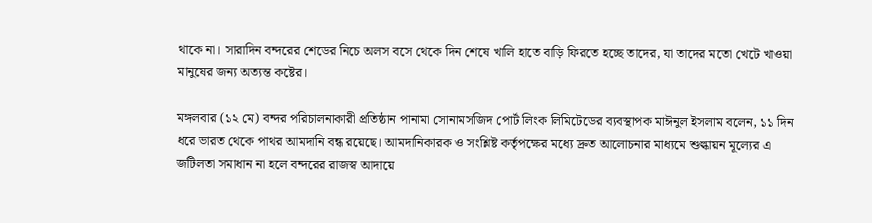থাকে না। সারাদিন বন্দরের শেডের নিচে অলস বসে থেকে দিন শেষে খালি হাতে বাড়ি ফিরতে হচ্ছে তাদের, যা তাদের মতো খেটে খাওয়া মানুষের জন্য অত্যন্ত কষ্টের।

মঙ্গলবার (১২ মে) বন্দর পরিচালনাকারী প্রতিষ্ঠান পানামা সোনামসজিদ পোর্ট লিংক লিমিটেডের ব্যবস্থাপক মাঈনুল ইসলাম বলেন, ১১ দিন ধরে ভারত থেকে পাথর আমদানি বন্ধ রয়েছে। আমদানিকারক ও সংশ্লিষ্ট কর্তৃপক্ষের মধ্যে দ্রুত আলোচনার মাধ্যমে শুল্কায়ন মূল্যের এ জটিলতা সমাধান না হলে বন্দরের রাজস্ব আদায়ে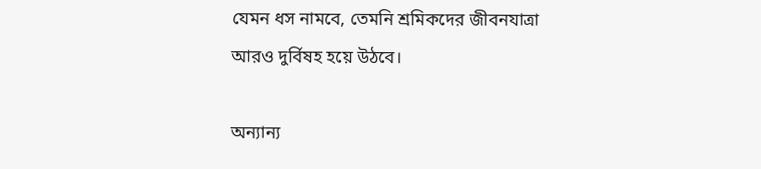যেমন ধস নামবে, তেমনি শ্রমিকদের জীবনযাত্রা আরও দুর্বিষহ হয়ে উঠবে।

অন্যান্য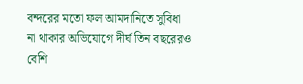বন্দরের মতো ফল আমদানিতে সুবিধা না থাকার অভিযোগে দীর্ঘ তিন বছরেরও বেশি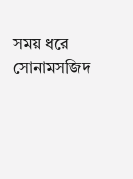সময় ধরে সোনামসজিদ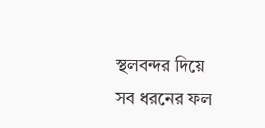স্থলবন্দর দিয়ে সব ধরনের ফল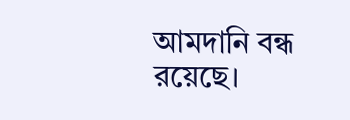আমদানি বন্ধ রয়েছে।